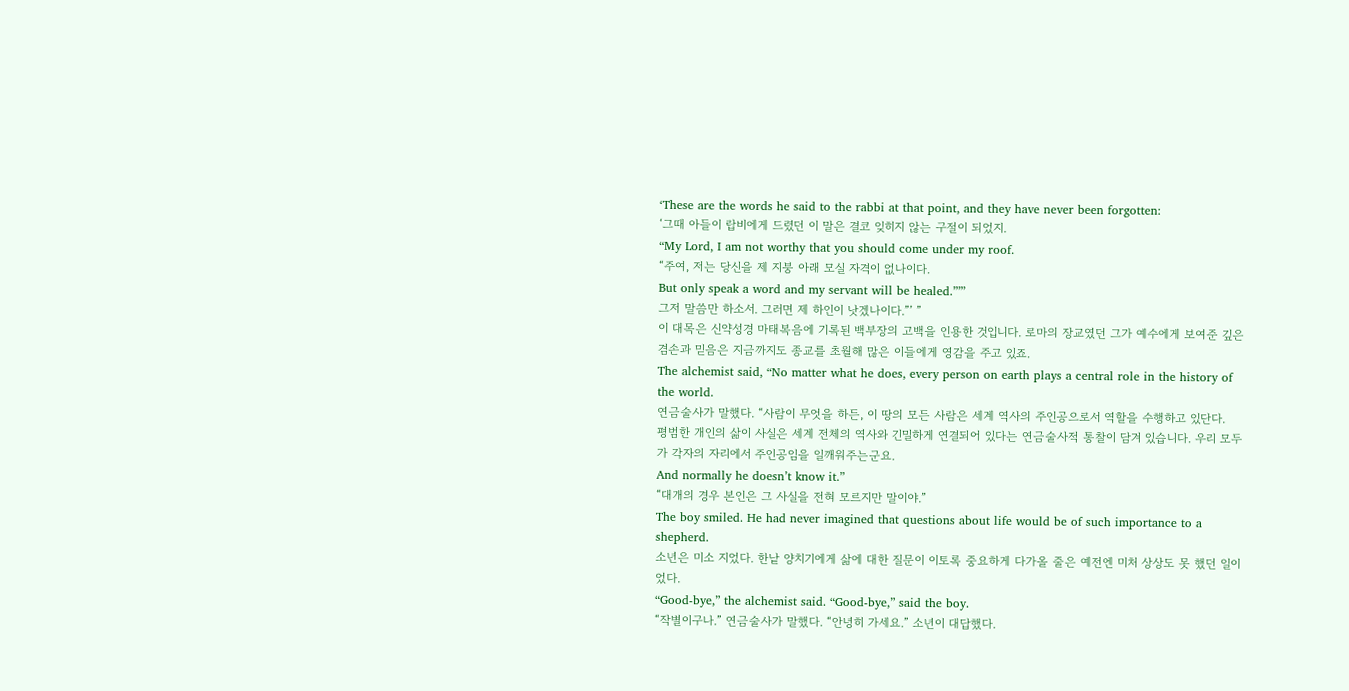‘These are the words he said to the rabbi at that point, and they have never been forgotten:
‘그때 아들이 랍비에게 드렸던 이 말은 결코 잊히지 않는 구절이 되었지.
“My Lord, I am not worthy that you should come under my roof.
“주여, 저는 당신을 제 지붕 아래 모실 자격이 없나이다.
But only speak a word and my servant will be healed.””’
그저 말씀만 하소서. 그러면 제 하인이 낫겠나이다.”’ ”
이 대목은 신약성경 마태복음에 기록된 백부장의 고백을 인용한 것입니다. 로마의 장교였던 그가 예수에게 보여준 깊은 겸손과 믿음은 지금까지도 종교를 초월해 많은 이들에게 영감을 주고 있죠.
The alchemist said, “No matter what he does, every person on earth plays a central role in the history of the world.
연금술사가 말했다. “사람이 무엇을 하든, 이 땅의 모든 사람은 세계 역사의 주인공으로서 역할을 수행하고 있단다.
평범한 개인의 삶이 사실은 세계 전체의 역사와 긴밀하게 연결되어 있다는 연금술사적 통찰이 담겨 있습니다. 우리 모두가 각자의 자리에서 주인공임을 일깨워주는군요.
And normally he doesn’t know it.”
“대개의 경우 본인은 그 사실을 전혀 모르지만 말이야.”
The boy smiled. He had never imagined that questions about life would be of such importance to a shepherd.
소년은 미소 지었다. 한낱 양치기에게 삶에 대한 질문이 이토록 중요하게 다가올 줄은 예전엔 미처 상상도 못 했던 일이었다.
“Good-bye,” the alchemist said. “Good-bye,” said the boy.
“작별이구나.” 연금술사가 말했다. “안녕히 가세요.” 소년이 대답했다.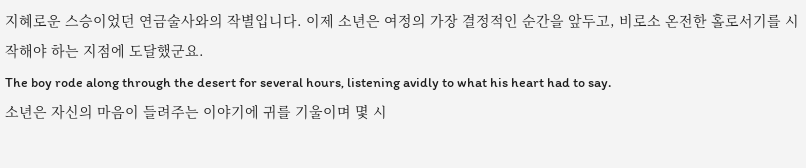지혜로운 스승이었던 연금술사와의 작별입니다. 이제 소년은 여정의 가장 결정적인 순간을 앞두고, 비로소 온전한 홀로서기를 시작해야 하는 지점에 도달했군요.
The boy rode along through the desert for several hours, listening avidly to what his heart had to say.
소년은 자신의 마음이 들려주는 이야기에 귀를 기울이며 몇 시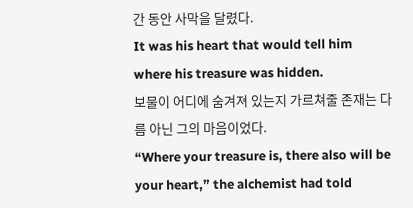간 동안 사막을 달렸다.
It was his heart that would tell him where his treasure was hidden.
보물이 어디에 숨겨져 있는지 가르쳐줄 존재는 다름 아닌 그의 마음이었다.
“Where your treasure is, there also will be your heart,” the alchemist had told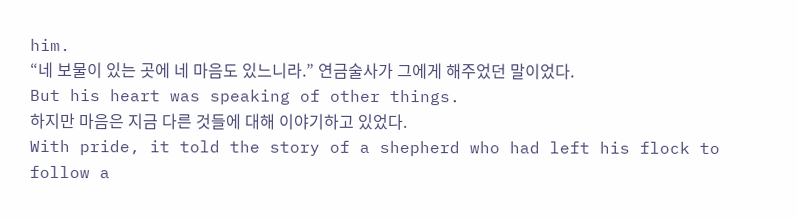him.
“네 보물이 있는 곳에 네 마음도 있느니라.” 연금술사가 그에게 해주었던 말이었다.
But his heart was speaking of other things.
하지만 마음은 지금 다른 것들에 대해 이야기하고 있었다.
With pride, it told the story of a shepherd who had left his flock to follow a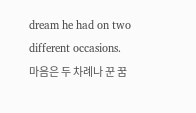dream he had on two different occasions.
마음은 두 차례나 꾼 꿈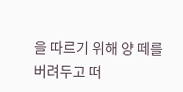을 따르기 위해 양 떼를 버려두고 떠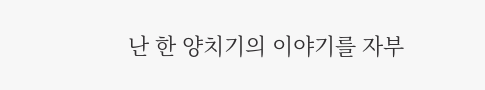난 한 양치기의 이야기를 자부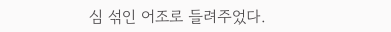심 섞인 어조로 들려주었다.